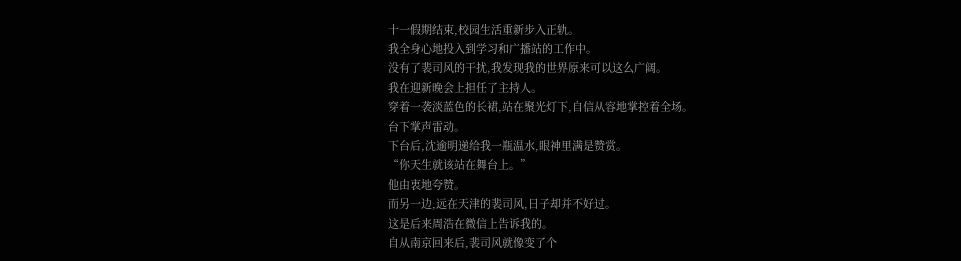十一假期结束,校园生活重新步入正轨。
我全身心地投入到学习和广播站的工作中。
没有了裴司风的干扰,我发现我的世界原来可以这么广阔。
我在迎新晚会上担任了主持人。
穿着一袭淡蓝色的长裙,站在聚光灯下,自信从容地掌控着全场。
台下掌声雷动。
下台后,沈逾明递给我一瓶温水,眼神里满是赞赏。
“你天生就该站在舞台上。”
他由衷地夸赞。
而另一边,远在天津的裴司风,日子却并不好过。
这是后来周浩在微信上告诉我的。
自从南京回来后,裴司风就像变了个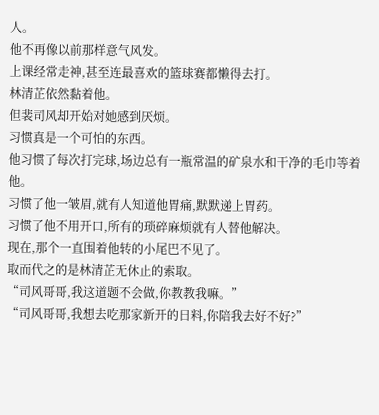人。
他不再像以前那样意气风发。
上课经常走神,甚至连最喜欢的篮球赛都懒得去打。
林清芷依然黏着他。
但裴司风却开始对她感到厌烦。
习惯真是一个可怕的东西。
他习惯了每次打完球,场边总有一瓶常温的矿泉水和干净的毛巾等着他。
习惯了他一皱眉,就有人知道他胃痛,默默递上胃药。
习惯了他不用开口,所有的琐碎麻烦就有人替他解决。
现在,那个一直围着他转的小尾巴不见了。
取而代之的是林清芷无休止的索取。
“司风哥哥,我这道题不会做,你教教我嘛。”
“司风哥哥,我想去吃那家新开的日料,你陪我去好不好?”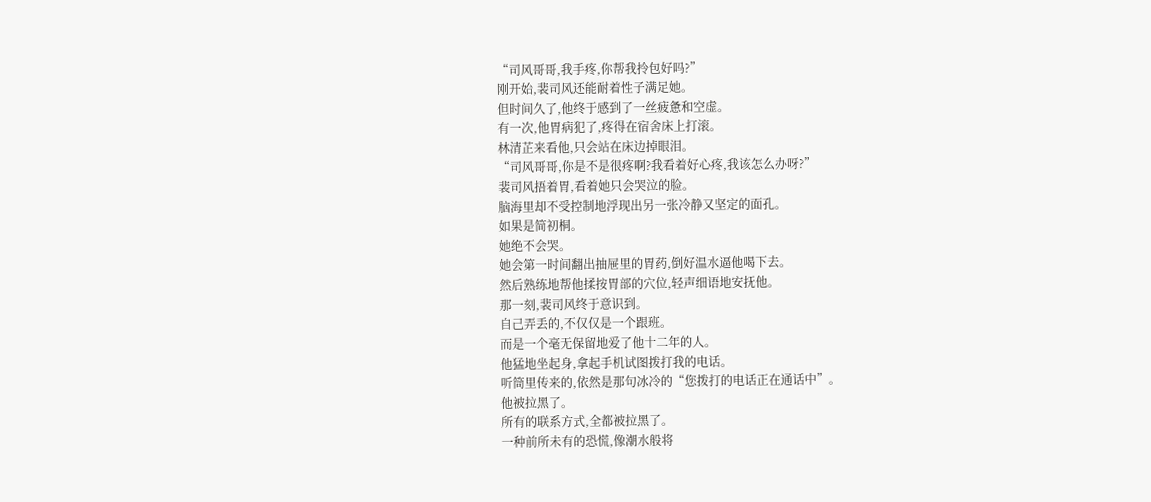“司风哥哥,我手疼,你帮我拎包好吗?”
刚开始,裴司风还能耐着性子满足她。
但时间久了,他终于感到了一丝疲惫和空虚。
有一次,他胃病犯了,疼得在宿舍床上打滚。
林清芷来看他,只会站在床边掉眼泪。
“司风哥哥,你是不是很疼啊?我看着好心疼,我该怎么办呀?”
裴司风捂着胃,看着她只会哭泣的脸。
脑海里却不受控制地浮现出另一张冷静又坚定的面孔。
如果是简初桐。
她绝不会哭。
她会第一时间翻出抽屉里的胃药,倒好温水逼他喝下去。
然后熟练地帮他揉按胃部的穴位,轻声细语地安抚他。
那一刻,裴司风终于意识到。
自己弄丢的,不仅仅是一个跟班。
而是一个毫无保留地爱了他十二年的人。
他猛地坐起身,拿起手机试图拨打我的电话。
听筒里传来的,依然是那句冰冷的“您拨打的电话正在通话中”。
他被拉黑了。
所有的联系方式,全都被拉黑了。
一种前所未有的恐慌,像潮水般将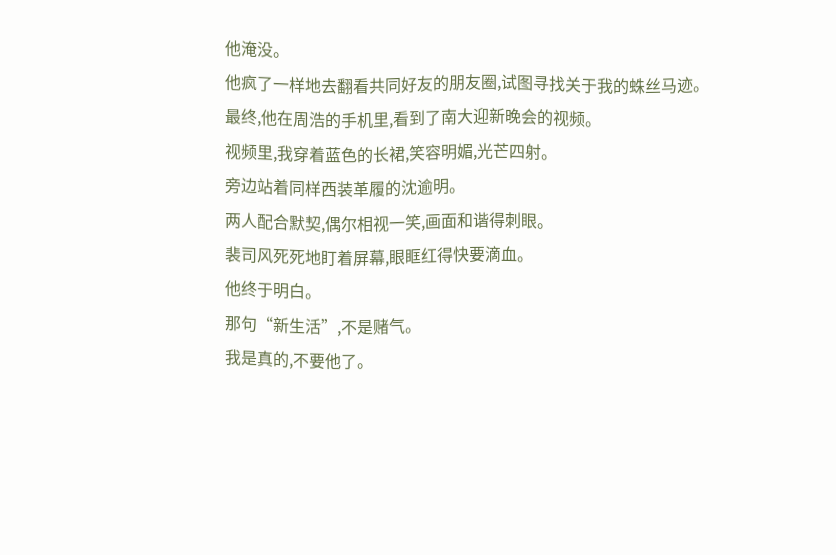他淹没。
他疯了一样地去翻看共同好友的朋友圈,试图寻找关于我的蛛丝马迹。
最终,他在周浩的手机里,看到了南大迎新晚会的视频。
视频里,我穿着蓝色的长裙,笑容明媚,光芒四射。
旁边站着同样西装革履的沈逾明。
两人配合默契,偶尔相视一笑,画面和谐得刺眼。
裴司风死死地盯着屏幕,眼眶红得快要滴血。
他终于明白。
那句“新生活”,不是赌气。
我是真的,不要他了。